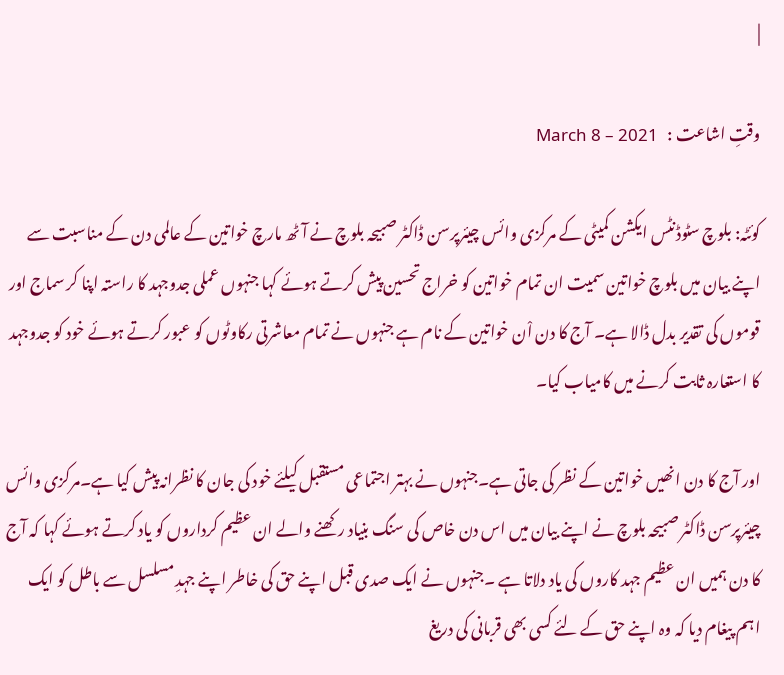|

وقتِ اشاعت :   March 8 – 2021

کوئٹہ: بلوچ سٹوڈنٹس ایکشن کمیٹی کے مرکزی وائس چیئرپرسن ڈاکٹر صبیحہ بلوچ نے آٹھ مارچ خواتین کے عالمی دن کے مناسبت سے اپنے بیان میں بلوچ خواتین سمیت ان تمام خواتین کو خراج تحسین پیش کرتے ہوئے کہا جنہوں عملی جدوجہد کا راستہ اپنا کر سماج اور قوموں کی تقدیر بدل ڈالا ہے۔ آج کا دن اْن خواتین کے نام ہے جنہوں نے تمام معاشرتی رکاوٹوں کو عبور کرتے ہوئے خود کو جدوجہد کا استعارہ ثابت کرنے میں کامیاب کیا۔

اور آج کا دن انھیں خواتین کے نظر کی جاتی ہے۔جنہوں نے بہتر اجتماعی مستقبل کیلئے خود کی جان کا نظرانہ پیش کیا ہے۔مرکزی وائس چیئرپرسن ڈاکٹر صبیحہ بلوچ نے اپنے بیان میں اس دن خاص کی سنگ بنیاد رکھنے والے ان عظیم کرداروں کو یاد کرتے ہوئے کہا کہ آج کا دن ہمیں ان عظیم جہد کاروں کی یاد دلاتا ہے ۔جنہوں نے ایک صدی قبل اپنے حق کی خاطر اپنے جہدِ مسلسل سے باطل کو ایک اہم پیغام دیا کہ وہ اپنے حق کے لئے کسی بھی قربانی کی دریغ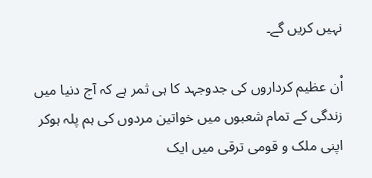نہیں کریں گے۔

اْن عظیم کرداروں کی جدوجہد کا ہی ثمر ہے کہ آج دنیا میں زندگی کے تمام شعبوں میں خواتین مردوں کی ہم پلہ ہوکر اپنی ملک و قومی ترقی میں ایک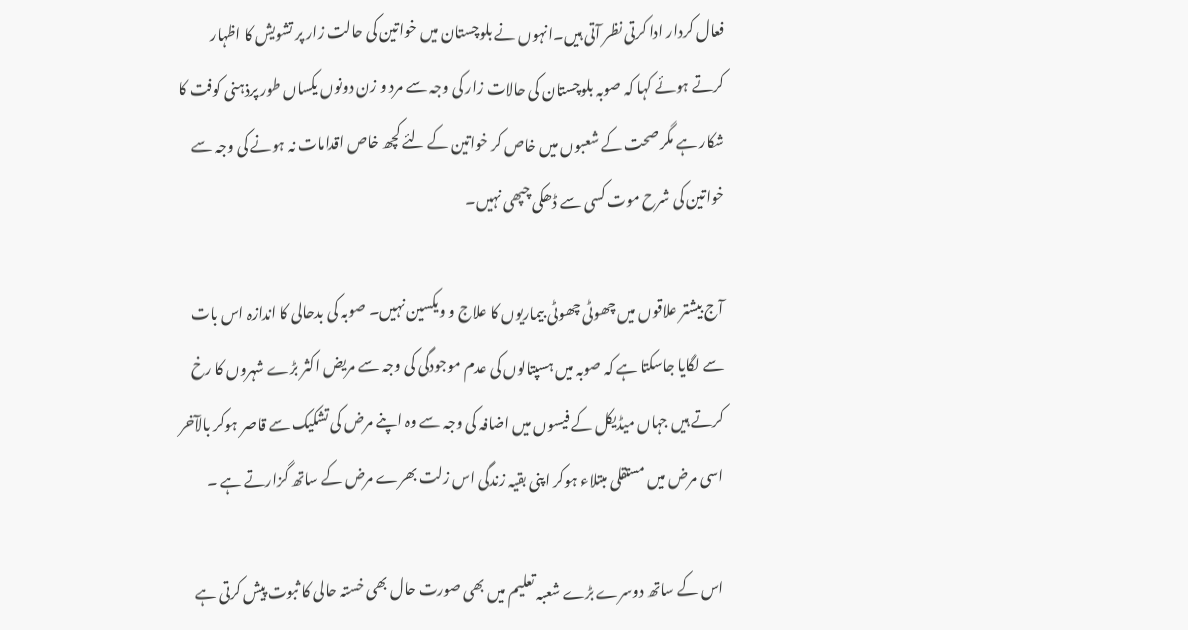فعال کردار ادا کرتی نظر آتی ہیں۔انہوں نے بلوچستان میں خواتین کی حالت زار پر تشویش کا اظہار کرتے ہوئے کہا کہ صوبہ بلوچستان کی حالات زار کی وجہ سے مرد و زن دونوں یکساں طور پرذہنی کوفت کا شکار ہے مگر صحت کے شعبوں میں خاص کر خواتین کے لئے کچھ خاص اقدامات نہ ہونے کی وجہ سے خواتین کی شرح موت کسی سے ڈھکی چپھی نہیں۔

آج بیشتر علاقوں میں چھوٹی چھوٹی بیماریوں کا علاج و ویکسین نہیں۔ صوبہ کی بدحالی کا اندازہ اس بات سے لگایا جاسکتا ہے کہ صوبہ میں ہسپتالوں کی عدم موجودگی کی وجہ سے مریض اکثر بڑے شہروں کا رخ کرتے ہیں جہاں میڈیکل کے فیسوں میں اضافہ کی وجہ سے وہ اپنے مرض کی تشکیک سے قاصر ہوکر بالآخر اسی مرض میں مستقلی مبتلاء ہوکر اپنی بقیہ زندگی اس زلت بھرے مرض کے ساتھ گزارتے ہے ۔

اس کے ساتھ دوسرے بڑے شعبہ تعلیم میں بھی صورت حال بھی خستہ حالی کا ثبوت پیش کرتی ہے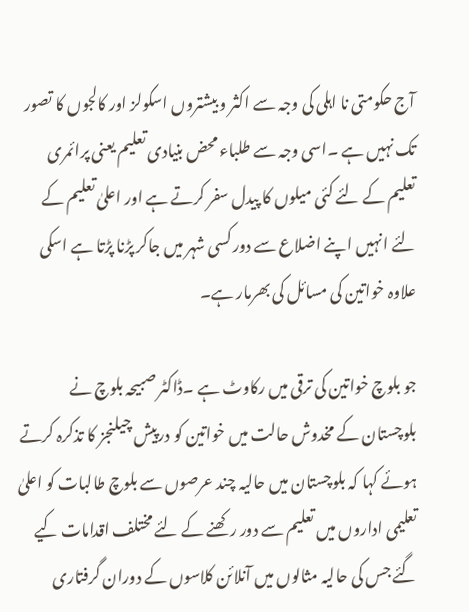آج حکومتی نا اہلی کی وجہ سے اکثر و بیشتروں اسکولز اور کالجوں کا تصور تک نہیں ہے ۔اسی وجہ سے طلباء محض بنیادی تعلیم یعنی پرائمری تعلیم کے لئے کئی میلوں کا پیدل سفر کرتے ہے اور اعلیٰ تعلیم کے لئے انہیں اپنے اضلاع سے دور کسی شہر میں جاکر پڑنا پڑتا ہے اسکی علاوہ خواتین کی مسائل کی بھرمار ہے۔

جو بلوچ خواتین کی ترقی میں رکاوٹ ہے ۔ڈاکٹر صبیحہ بلوچ نے بلوچستان کے مخدوش حالت میں خواتین کو درپیش چیلنجز کا تذکرہ کرتے ہوئے کہا کہ بلوچستان میں حالیہ چند عرصوں سے بلوچ طالبات کو اعلیٰ تعلیمی اداروں میں تعلیم سے دور رکھنے کے لئے مختلف اقدامات کیے گئے جس کی حالیہ مثالوں میں آنلائن کلاسوں کے دوران گرفتاری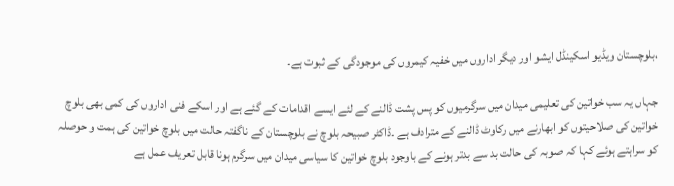،بلوچستان ویڈیو اسکینڈل ایشو اور دیگر اداروں میں خفیہ کیمروں کی موجودگی کے ثبوت ہے۔

جہاں یہ سب خواتین کی تعلیمی میدان میں سرگرمیوں کو پس پشت ڈالنے کے لئے ایسے اقدامات کے گئے ہے اور اسکے فنی اداروں کی کمی بھی بلوچ خواتین کی صلاحیتوں کو ابھارنے میں رکاوٹ ڈالنے کے مترادف ہے ۔ڈاکٹر صبیحہ بلوچ نے بلوچستان کے ناگفتہ حالت میں بلوچ خواتین کی ہمت و حوصلہ کو سراہتے ہوئے کہا کہ صوبہ کی حالت بد سے بدتر ہونے کے باوجود بلوچ خواتین کا سیاسی میدان میں سرگرم ہونا قابل تعریف عمل ہے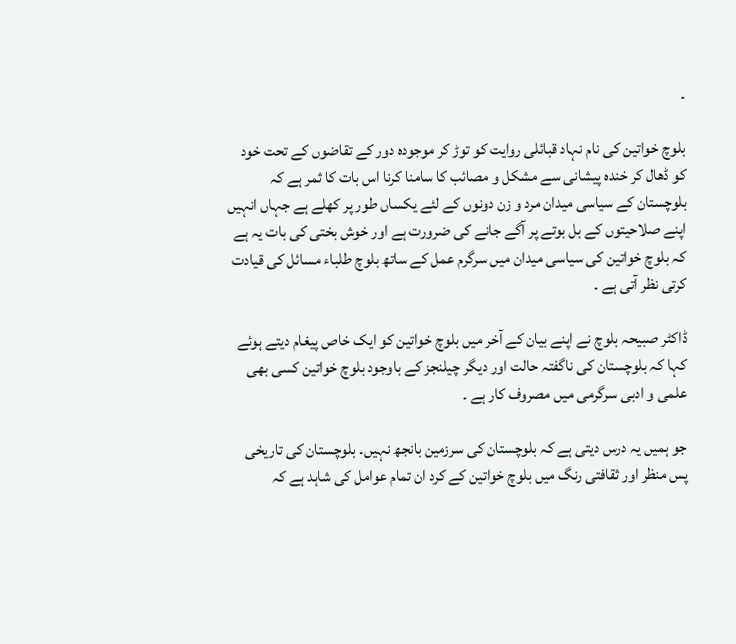۔

بلوچ خواتین کی نام نہاد قبائلی روایت کو توڑ کر موجودہ دور کے تقاضوں کے تحت خود کو ڈھال کر خندہ پیشانی سے مشکل و مصائب کا سامنا کرنا اس بات کا ثمر ہے کہ بلوچستان کے سیاسی میدان مرد و زن دونوں کے لئے یکساں طور پر کھلے ہے جہاں انہیں اپنے صلاحیتوں کے بل بوتے پر آگے جانے کی ضرورت ہے اور خوش بختی کی بات یہ ہے کہ بلوچ خواتین کی سیاسی میدان میں سرگرم عمل کے ساتھ بلوچ طلباء مسائل کی قیادت کرتی نظر آتی ہے ۔

ڈاکٹر صبیحہ بلوچ نے اپنے بیان کے آخر میں بلوچ خواتین کو ایک خاص پیغام دیتے ہوئے کہا کہ بلوچستان کی ناگفتہ حالت اور دیگر چیلنجز کے باوجود بلوچ خواتین کسی بھی علمی و ادبی سرگرمی میں مصروف کار ہے ۔

جو ہمیں یہ درس دیتی ہے کہ بلوچستان کی سرزمین بانجھ نہیں۔ بلوچستان کی تاریخی پس منظر اور ثقافتی رنگ میں بلوچ خواتین کے کرد ان تمام عوامل کی شاہد ہے کہ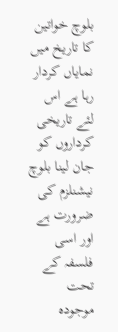بلوچ خواتین کا تاریخ میں نمایاں کردار رہا ہے اس لئے تاریخی کرداروں کو جان لینا بلوچ نیشنلزم کی ضرورت ہے اور اسی فلسفہ کے تحت موجودہ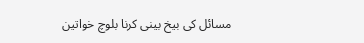مسائل کی بیخ بینی کرنا بلوچ خواتین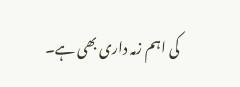کی اہم زمہ داری بھی ہے۔